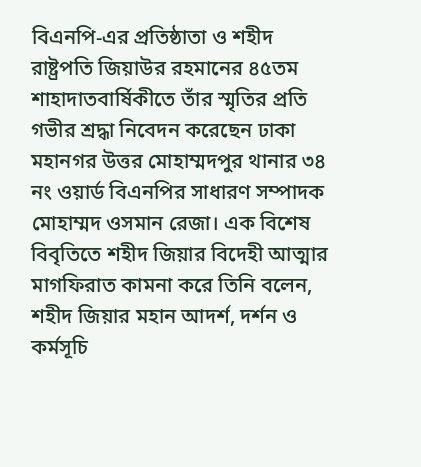বিএনপি-এর প্রতিষ্ঠাতা ও শহীদ রাষ্ট্রপতি জিয়াউর রহমানের ৪৫তম শাহাদাতবার্ষিকীতে তাঁর স্মৃতির প্রতি গভীর শ্রদ্ধা নিবেদন করেছেন ঢাকা মহানগর উত্তর মোহাম্মদপুর থানার ৩৪ নং ওয়ার্ড বিএনপির সাধারণ সম্পাদক মোহাম্মদ ওসমান রেজা। এক বিশেষ বিবৃতিতে শহীদ জিয়ার বিদেহী আত্মার মাগফিরাত কামনা করে তিনি বলেন, শহীদ জিয়ার মহান আদর্শ, দর্শন ও কর্মসূচি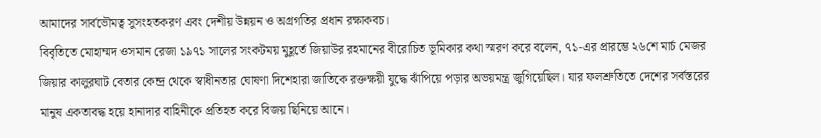আমাদের সার্বভৌমত্ব সুসংহতকরণ এবং দেশীয় উন্নয়ন ও অগ্রগতির প্রধান রক্ষাকবচ।
বিবৃতিতে মোহাম্মদ ওসমান রেজা ১৯৭১ সালের সংকটময় মুহূর্তে জিয়াউর রহমানের বীরোচিত ভূমিকার কথা স্মরণ করে বলেন, ৭১-এর প্রারম্ভে ২৬শে মার্চ মেজর জিয়ার কালুরঘাট বেতার কেন্দ্র থেকে স্বাধীনতার ঘোষণা দিশেহারা জাতিকে রক্তক্ষয়ী যুদ্ধে ঝাঁপিয়ে পড়ার অভয়মন্ত্র জুগিয়েছিল। যার ফলশ্রুতিতে দেশের সর্বস্তরের মানুষ একতাবদ্ধ হয়ে হানাদার বাহিনীকে প্রতিহত করে বিজয় ছিনিয়ে আনে।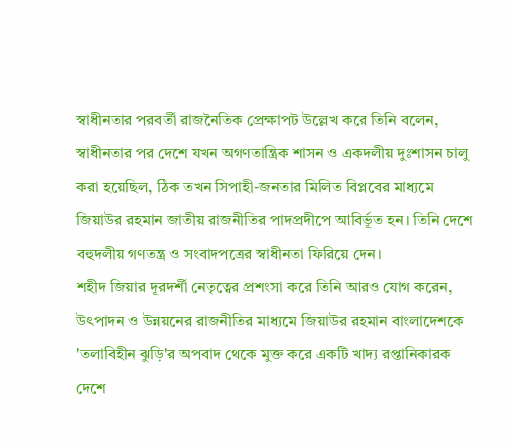স্বাধীনতার পরবর্তী রাজনৈতিক প্রেক্ষাপট উল্লেখ করে তিনি বলেন, স্বাধীনতার পর দেশে যখন অগণতান্ত্রিক শাসন ও একদলীয় দুঃশাসন চালু করা হয়েছিল, ঠিক তখন সিপাহী-জনতার মিলিত বিপ্লবের মাধ্যমে জিয়াউর রহমান জাতীয় রাজনীতির পাদপ্রদীপে আবির্ভূত হন। তিনি দেশে বহুদলীয় গণতন্ত্র ও সংবাদপত্রের স্বাধীনতা ফিরিয়ে দেন।
শহীদ জিয়ার দূরদর্শী নেতৃত্বের প্রশংসা করে তিনি আরও যোগ করেন, উৎপাদন ও উন্নয়নের রাজনীতির মাধ্যমে জিয়াউর রহমান বাংলাদেশকে 'তলাবিহীন ঝুড়ি'র অপবাদ থেকে মুক্ত করে একটি খাদ্য রপ্তানিকারক দেশে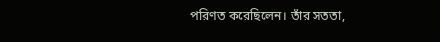পরিণত করেছিলেন। তাঁর সততা,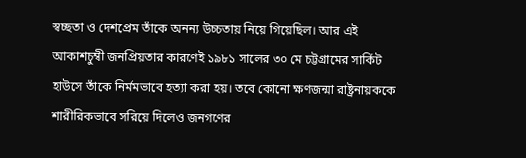স্বচ্ছতা ও দেশপ্রেম তাঁকে অনন্য উচ্চতায় নিয়ে গিয়েছিল। আর এই আকাশচুম্বী জনপ্রিয়তার কারণেই ১৯৮১ সালের ৩০ মে চট্টগ্রামের সার্কিট হাউসে তাঁকে নির্মমভাবে হত্যা করা হয়। তবে কোনো ক্ষণজন্মা রাষ্ট্রনায়ককে শারীরিকভাবে সরিয়ে দিলেও জনগণের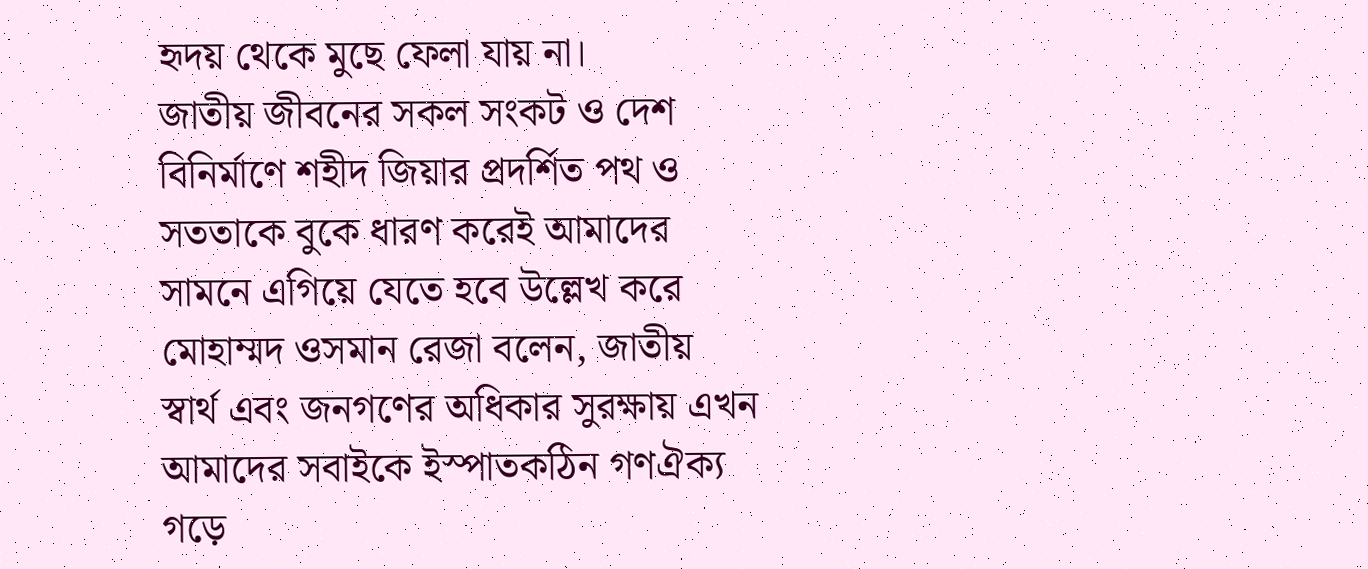হৃদয় থেকে মুছে ফেলা যায় না।
জাতীয় জীবনের সকল সংকট ও দেশ বিনির্মাণে শহীদ জিয়ার প্রদর্শিত পথ ও সততাকে বুকে ধারণ করেই আমাদের সামনে এগিয়ে যেতে হবে উল্লেখ করে মোহাম্মদ ওসমান রেজা বলেন, জাতীয় স্বার্থ এবং জনগণের অধিকার সুরক্ষায় এখন আমাদের সবাইকে ইস্পাতকঠিন গণঐক্য গড়ে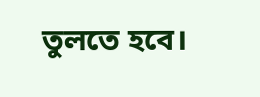তুলতে হবে।